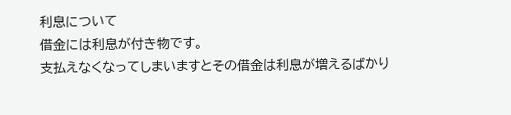利息について
借金には利息が付き物です。
支払えなくなってしまいますとその借金は利息が増えるばかり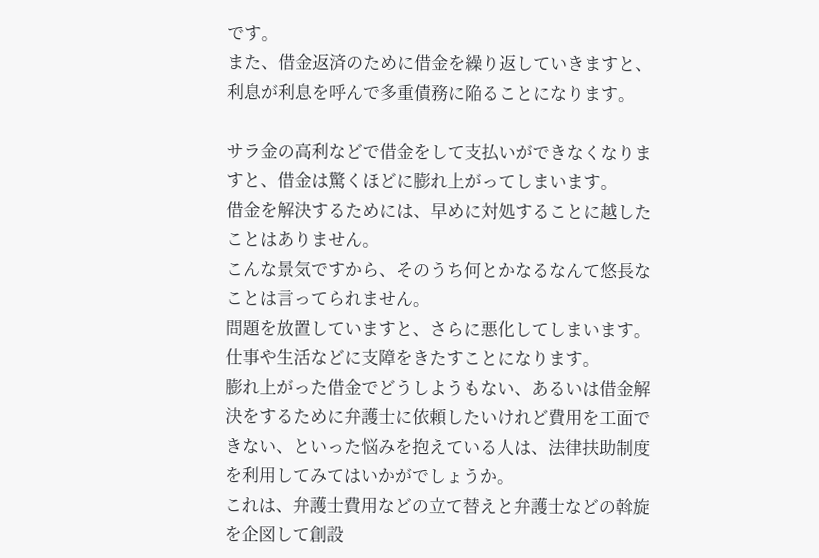です。
また、借金返済のために借金を繰り返していきますと、利息が利息を呼んで多重債務に陥ることになります。

サラ金の高利などで借金をして支払いができなくなりますと、借金は驚くほどに膨れ上がってしまいます。
借金を解決するためには、早めに対処することに越したことはありません。
こんな景気ですから、そのうち何とかなるなんて悠長なことは言ってられません。
問題を放置していますと、さらに悪化してしまいます。
仕事や生活などに支障をきたすことになります。
膨れ上がった借金でどうしようもない、あるいは借金解決をするために弁護士に依頼したいけれど費用を工面できない、といった悩みを抱えている人は、法律扶助制度を利用してみてはいかがでしょうか。
これは、弁護士費用などの立て替えと弁護士などの斡旋を企図して創設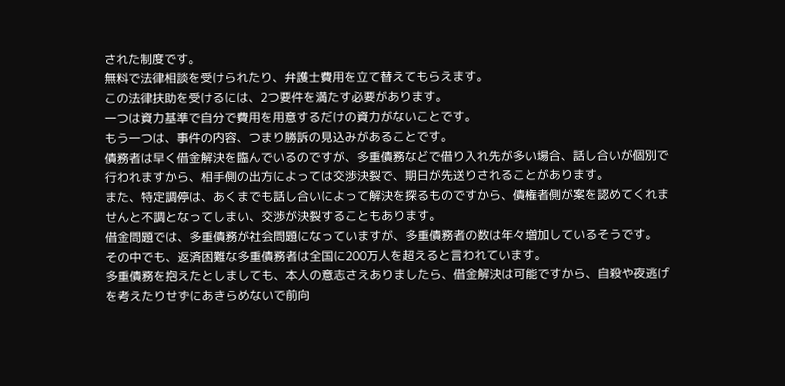された制度です。
無料で法律相談を受けられたり、弁護士費用を立て替えてもらえます。
この法律扶助を受けるには、2つ要件を満たす必要があります。
一つは資力基準で自分で費用を用意するだけの資力がないことです。
もう一つは、事件の内容、つまり勝訴の見込みがあることです。
債務者は早く借金解決を臨んでいるのですが、多重債務などで借り入れ先が多い場合、話し合いが個別で行われますから、相手側の出方によっては交渉決裂で、期日が先送りされることがあります。
また、特定調停は、あくまでも話し合いによって解決を探るものですから、債権者側が案を認めてくれませんと不調となってしまい、交渉が決裂することもあります。
借金問題では、多重債務が社会問題になっていますが、多重債務者の数は年々増加しているそうです。
その中でも、返済困難な多重債務者は全国に200万人を超えると言われています。
多重債務を抱えたとしましても、本人の意志さえありましたら、借金解決は可能ですから、自殺や夜逃げを考えたりせずにあきらめないで前向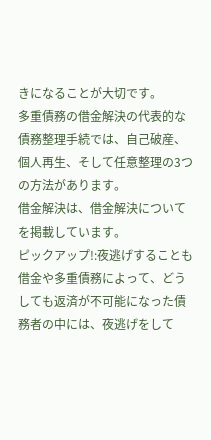きになることが大切です。
多重債務の借金解決の代表的な債務整理手続では、自己破産、個人再生、そして任意整理の3つの方法があります。
借金解決は、借金解決についてを掲載しています。
ピックアップ!:夜逃げすることも
借金や多重債務によって、どうしても返済が不可能になった債務者の中には、夜逃げをして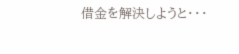借金を解決しようと・・・